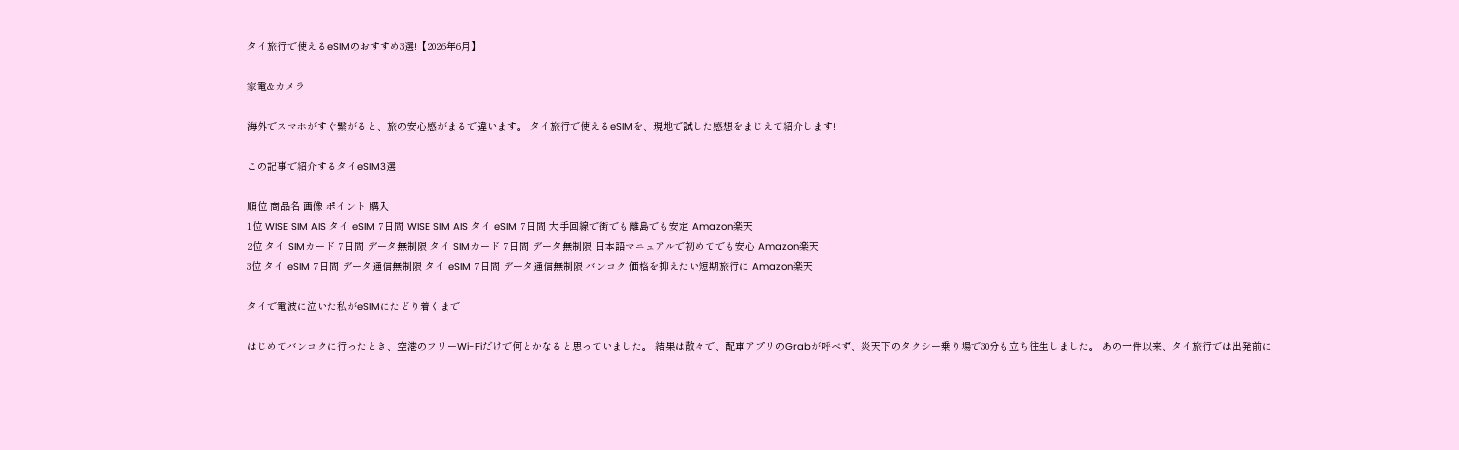タイ旅行で使えるeSIMのおすすめ3選!【2026年6月】

家電&カメラ

海外でスマホがすぐ繋がると、旅の安心感がまるで違います。 タイ旅行で使えるeSIMを、現地で試した感想をまじえて紹介します!

この記事で紹介するタイeSIM3選

順位 商品名 画像 ポイント 購入
1位 WISE SIM AIS タイ eSIM 7日間 WISE SIM AIS タイ eSIM 7日間 大手回線で街でも離島でも安定 Amazon楽天
2位 タイ SIMカード 7日間 データ無制限 タイ SIMカード 7日間 データ無制限 日本語マニュアルで初めてでも安心 Amazon楽天
3位 タイ eSIM 7日間 データ通信無制限 タイ eSIM 7日間 データ通信無制限 バンコク 価格を抑えたい短期旅行に Amazon楽天

タイで電波に泣いた私がeSIMにたどり着くまで

はじめてバンコクに行ったとき、空港のフリーWi-Fiだけで何とかなると思っていました。 結果は散々で、配車アプリのGrabが呼べず、炎天下のタクシー乗り場で30分も立ち往生しました。 あの一件以来、タイ旅行では出発前に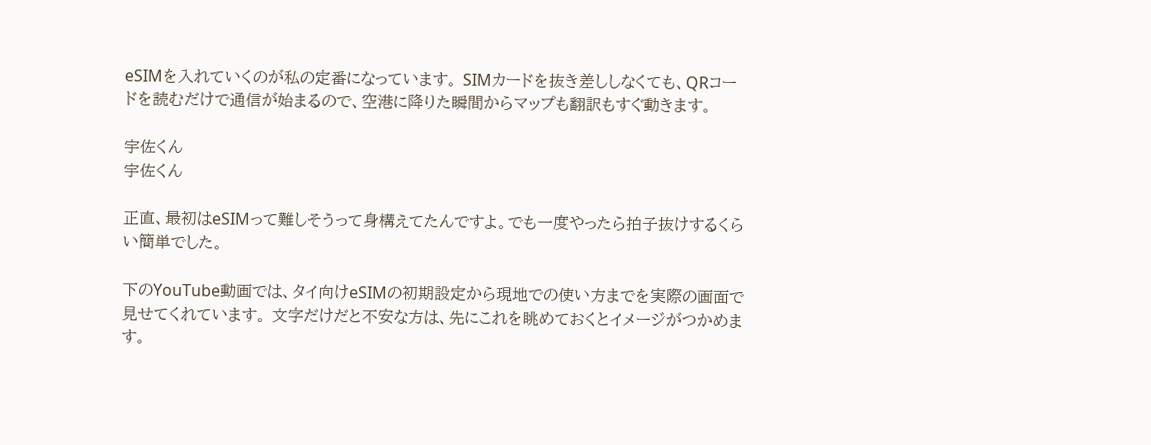eSIMを入れていくのが私の定番になっています。 SIMカードを抜き差ししなくても、QRコードを読むだけで通信が始まるので、空港に降りた瞬間からマップも翻訳もすぐ動きます。

宇佐くん
宇佐くん

正直、最初はeSIMって難しそうって身構えてたんですよ。でも一度やったら拍子抜けするくらい簡単でした。

下のYouTube動画では、タイ向けeSIMの初期設定から現地での使い方までを実際の画面で見せてくれています。 文字だけだと不安な方は、先にこれを眺めておくとイメージがつかめます。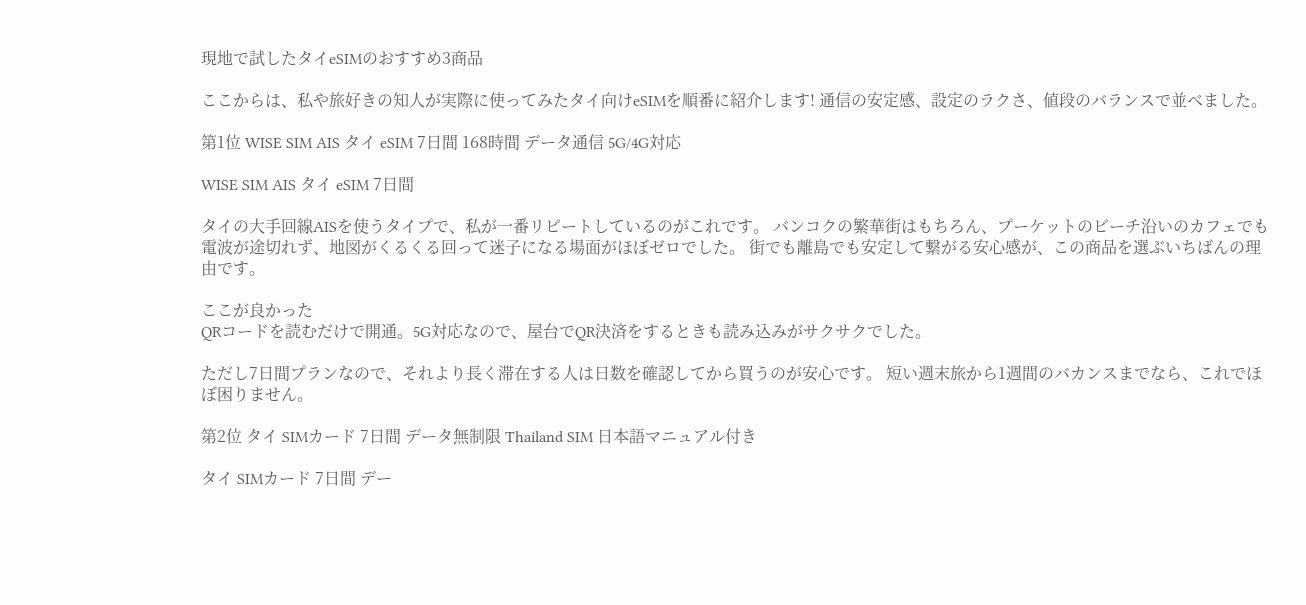現地で試したタイeSIMのおすすめ3商品

ここからは、私や旅好きの知人が実際に使ってみたタイ向けeSIMを順番に紹介します! 通信の安定感、設定のラクさ、値段のバランスで並べました。

第1位 WISE SIM AIS タイ eSIM 7日間 168時間 データ通信 5G/4G対応

WISE SIM AIS タイ eSIM 7日間

タイの大手回線AISを使うタイプで、私が一番リピートしているのがこれです。 バンコクの繁華街はもちろん、プーケットのビーチ沿いのカフェでも電波が途切れず、地図がくるくる回って迷子になる場面がほぼゼロでした。 街でも離島でも安定して繋がる安心感が、この商品を選ぶいちばんの理由です。

ここが良かった
QRコードを読むだけで開通。5G対応なので、屋台でQR決済をするときも読み込みがサクサクでした。

ただし7日間プランなので、それより長く滞在する人は日数を確認してから買うのが安心です。 短い週末旅から1週間のバカンスまでなら、これでほぼ困りません。

第2位 タイ SIMカード 7日間 データ無制限 Thailand SIM 日本語マニュアル付き

タイ SIMカード 7日間 デー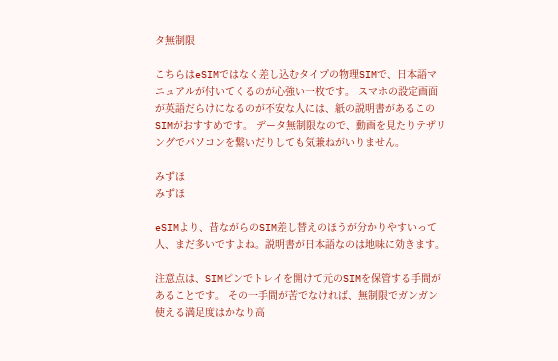タ無制限

こちらはeSIMではなく差し込むタイプの物理SIMで、日本語マニュアルが付いてくるのが心強い一枚です。 スマホの設定画面が英語だらけになるのが不安な人には、紙の説明書があるこのSIMがおすすめです。 データ無制限なので、動画を見たりテザリングでパソコンを繋いだりしても気兼ねがいりません。

みずほ
みずほ

eSIMより、昔ながらのSIM差し替えのほうが分かりやすいって人、まだ多いですよね。説明書が日本語なのは地味に効きます。

注意点は、SIMピンでトレイを開けて元のSIMを保管する手間があることです。 その一手間が苦でなければ、無制限でガンガン使える満足度はかなり高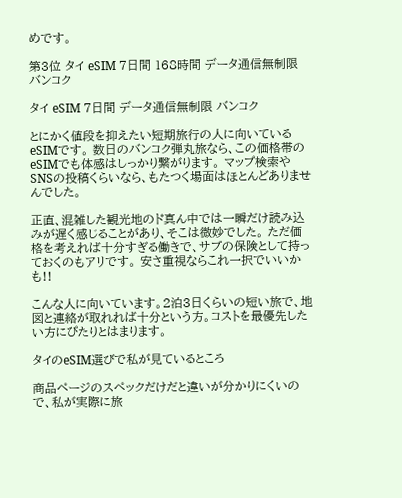めです。

第3位 タイ eSIM 7日間 168時間 データ通信無制限 バンコク

タイ eSIM 7日間 データ通信無制限 バンコク

とにかく値段を抑えたい短期旅行の人に向いているeSIMです。 数日のバンコク弾丸旅なら、この価格帯のeSIMでも体感はしっかり繋がります。 マップ検索やSNSの投稿くらいなら、もたつく場面はほとんどありませんでした。

正直、混雑した観光地のド真ん中では一瞬だけ読み込みが遅く感じることがあり、そこは微妙でした。 ただ価格を考えれば十分すぎる働きで、サブの保険として持っておくのもアリです。 安さ重視ならこれ一択でいいかも!!

こんな人に向いています。2泊3日くらいの短い旅で、地図と連絡が取れれば十分という方。コストを最優先したい方にぴたりとはまります。

タイのeSIM選びで私が見ているところ

商品ページのスペックだけだと違いが分かりにくいので、私が実際に旅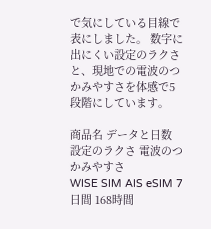で気にしている目線で表にしました。 数字に出にくい設定のラクさと、現地での電波のつかみやすさを体感で5段階にしています。

商品名 データと日数 設定のラクさ 電波のつかみやすさ
WISE SIM AIS eSIM 7日間 168時間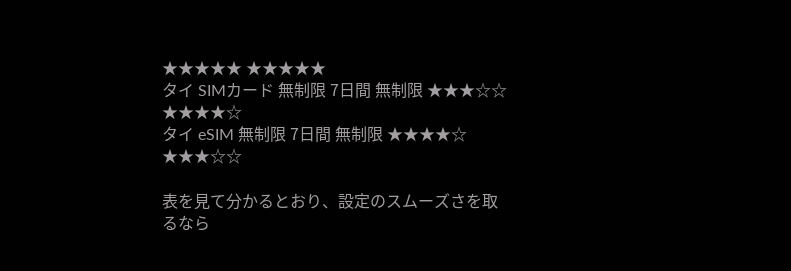★★★★★ ★★★★★
タイ SIMカード 無制限 7日間 無制限 ★★★☆☆ ★★★★☆
タイ eSIM 無制限 7日間 無制限 ★★★★☆ ★★★☆☆

表を見て分かるとおり、設定のスムーズさを取るなら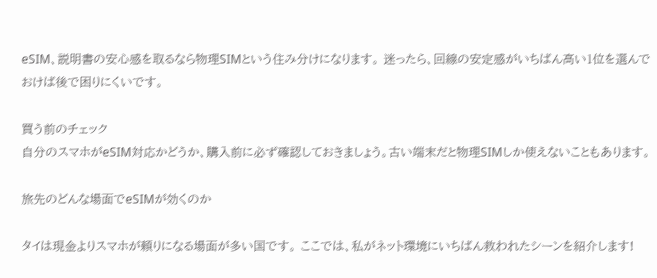eSIM、説明書の安心感を取るなら物理SIMという住み分けになります。 迷ったら、回線の安定感がいちばん高い1位を選んでおけば後で困りにくいです。

買う前のチェック
自分のスマホがeSIM対応かどうか、購入前に必ず確認しておきましょう。古い端末だと物理SIMしか使えないこともあります。

旅先のどんな場面でeSIMが効くのか

タイは現金よりスマホが頼りになる場面が多い国です。 ここでは、私がネット環境にいちばん救われたシーンを紹介します!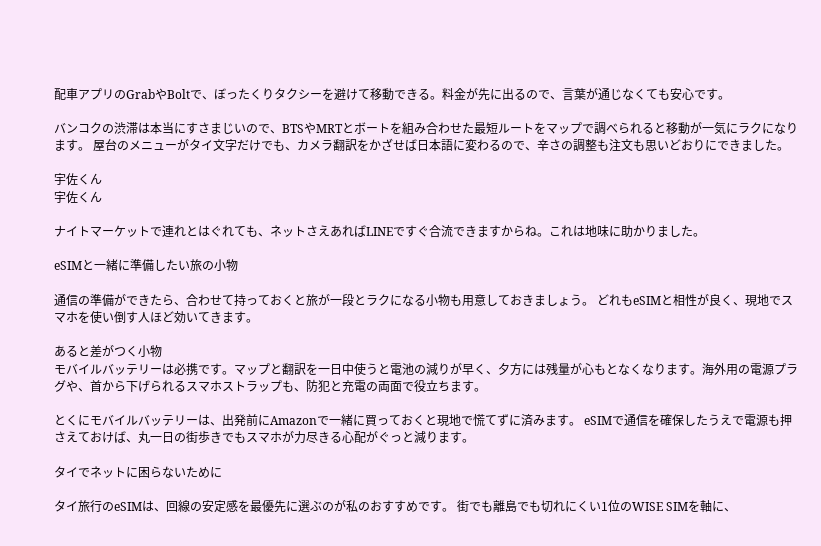配車アプリのGrabやBoltで、ぼったくりタクシーを避けて移動できる。料金が先に出るので、言葉が通じなくても安心です。

バンコクの渋滞は本当にすさまじいので、BTSやMRTとボートを組み合わせた最短ルートをマップで調べられると移動が一気にラクになります。 屋台のメニューがタイ文字だけでも、カメラ翻訳をかざせば日本語に変わるので、辛さの調整も注文も思いどおりにできました。

宇佐くん
宇佐くん

ナイトマーケットで連れとはぐれても、ネットさえあればLINEですぐ合流できますからね。これは地味に助かりました。

eSIMと一緒に準備したい旅の小物

通信の準備ができたら、合わせて持っておくと旅が一段とラクになる小物も用意しておきましょう。 どれもeSIMと相性が良く、現地でスマホを使い倒す人ほど効いてきます。

あると差がつく小物
モバイルバッテリーは必携です。マップと翻訳を一日中使うと電池の減りが早く、夕方には残量が心もとなくなります。海外用の電源プラグや、首から下げられるスマホストラップも、防犯と充電の両面で役立ちます。

とくにモバイルバッテリーは、出発前にAmazonで一緒に買っておくと現地で慌てずに済みます。 eSIMで通信を確保したうえで電源も押さえておけば、丸一日の街歩きでもスマホが力尽きる心配がぐっと減ります。

タイでネットに困らないために

タイ旅行のeSIMは、回線の安定感を最優先に選ぶのが私のおすすめです。 街でも離島でも切れにくい1位のWISE SIMを軸に、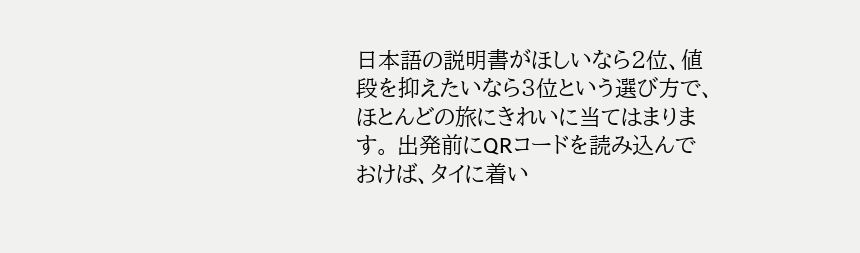日本語の説明書がほしいなら2位、値段を抑えたいなら3位という選び方で、ほとんどの旅にきれいに当てはまります。 出発前にQRコードを読み込んでおけば、タイに着い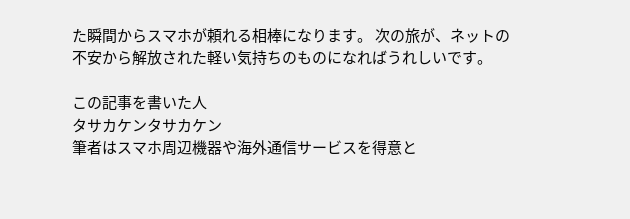た瞬間からスマホが頼れる相棒になります。 次の旅が、ネットの不安から解放された軽い気持ちのものになればうれしいです。

この記事を書いた人
タサカケンタサカケン
筆者はスマホ周辺機器や海外通信サービスを得意と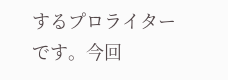するプロライターです。今回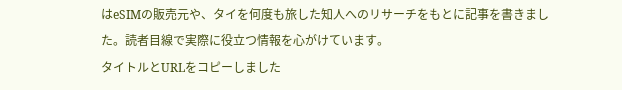はeSIMの販売元や、タイを何度も旅した知人へのリサーチをもとに記事を書きました。読者目線で実際に役立つ情報を心がけています。
タイトルとURLをコピーしました